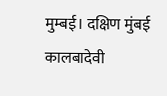मुम्बई। दक्षिण मुंबई कालबादेवी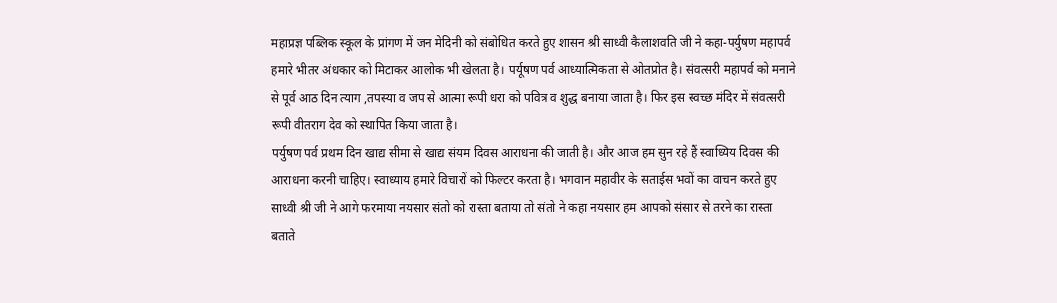महाप्रज्ञ पब्लिक स्कूल के प्रांगण में जन मेदिनी को संबोधित करते हुए शासन श्री साध्वी कैलाशवति जी ने कहा-पर्युषण महापर्व हमारे भीतर अंधकार को मिटाकर आलोक भी खेलता है। पर्यूषण पर्व आध्यात्मिकता से ओतप्रोत है। संवत्सरी महापर्व को मनाने से पूर्व आठ दिन त्याग ,तपस्या व जप से आत्मा रूपी धरा को पवित्र व शुद्ध बनाया जाता है। फिर इस स्वच्छ मंदिर में संवत्सरी रूपी वीतराग देव को स्थापित किया जाता है।
पर्युषण पर्व प्रथम दिन खाद्य सीमा से खाद्य संयम दिवस आराधना की जाती है। और आज हम सुन रहे हैं स्वाध्यिय दिवस की आराधना करनी चाहिए। स्वाध्याय हमारे विचारों को फिल्टर करता है। भगवान महावीर के सताईस भवों का वाचन करते हुए साध्वी श्री जी ने आगे फरमाया नयसार संतो को रास्ता बताया तो संतो ने कहा नयसार हम आपको संसार से तरने का रास्ता बताते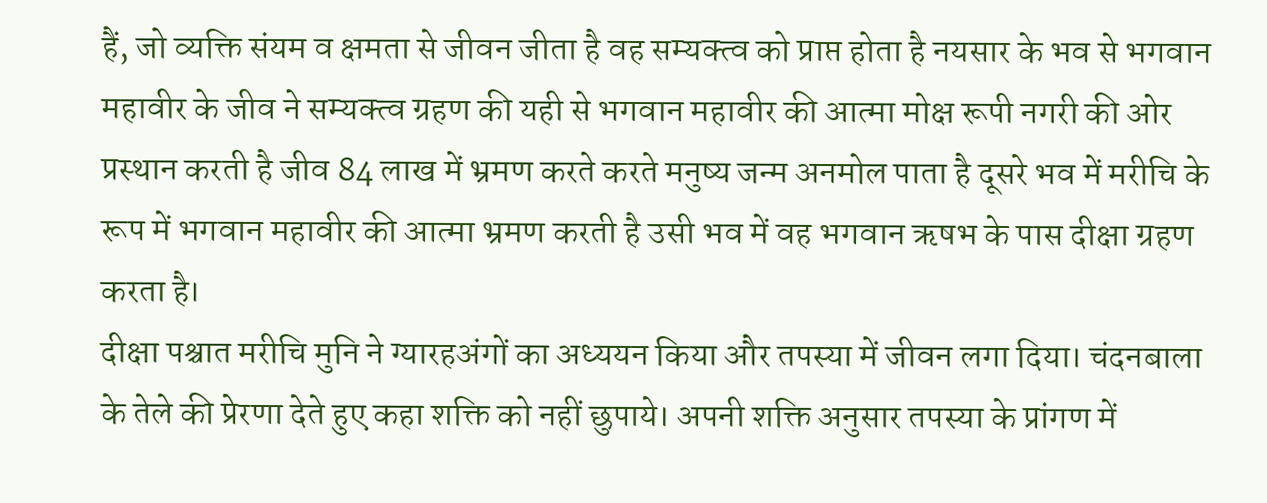हैं, जो व्यक्ति संयम व क्षमता से जीवन जीता है वह सम्यक्त्व को प्राप्त होता है नयसार के भव से भगवान महावीर के जीव ने सम्यक्त्व ग्रहण की यही से भगवान महावीर की आत्मा मोक्ष रूपी नगरी की ओर प्रस्थान करती है जीव 84 लाख में भ्रमण करते करते मनुष्य जन्म अनमोल पाता है दूसरे भव में मरीचि के रूप में भगवान महावीर की आत्मा भ्रमण करती है उसी भव में वह भगवान ऋषभ के पास दीक्षा ग्रहण करता है।
दीक्षा पश्चात मरीचि मुनि ने ग्यारहअंगों का अध्ययन किया और तपस्या में जीवन लगा दिया। चंदनबाला के तेले की प्रेरणा देते हुए कहा शक्ति को नहीं छुपाये। अपनी शक्ति अनुसार तपस्या के प्रांगण में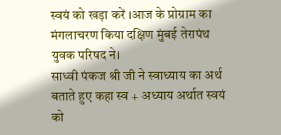स्वयं को खड़ा करें ।आज के प्रोग्राम का मंगलाचरण किया दक्षिण मुंबई तेरापंथ युवक परिषद ने।
साध्वी पंकज श्री जी ने स्वाध्याय का अर्थ बताते हुए कहा स्व + अध्याय अर्थात स्वयं को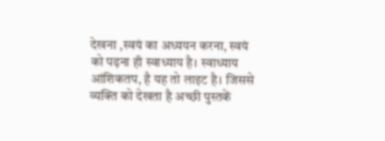देखना ,स्वयं का अध्ययन करना, स्वयं को पढ़ना ही स्वाध्याय है। स्वाध्याय आंशिकतप, है यह तो लाइट है। जिससे व्यक्ति को देखता है अच्छी पुस्तकें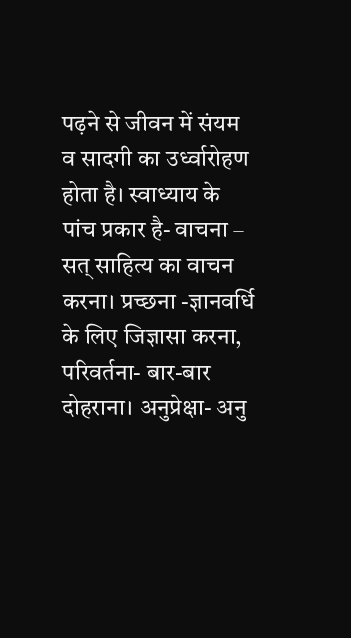पढ़ने से जीवन में संयम व सादगी का उर्ध्वारोहण होता है। स्वाध्याय के पांच प्रकार है- वाचना – सत् साहित्य का वाचन करना। प्रच्छना -ज्ञानवर्धि के लिए जिज्ञासा करना, परिवर्तना- बार-बार दोहराना। अनुप्रेक्षा- अनु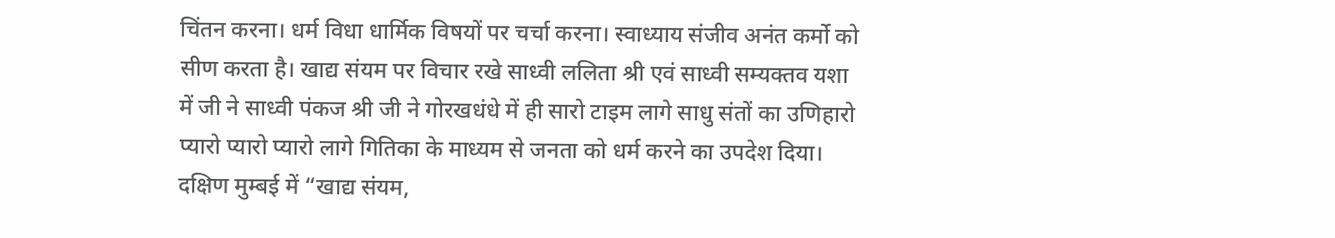चिंतन करना। धर्म विधा धार्मिक विषयों पर चर्चा करना। स्वाध्याय संजीव अनंत कर्मो को सीण करता है। खाद्य संयम पर विचार रखे साध्वी ललिता श्री एवं साध्वी सम्यक्तव यशा में जी ने साध्वी पंकज श्री जी ने गोरखधंधे में ही सारो टाइम लागे साधु संतों का उणिहारो प्यारो प्यारो प्यारो लागे गितिका के माध्यम से जनता को धर्म करने का उपदेश दिया।
दक्षिण मुम्बई में “खाद्य संयम,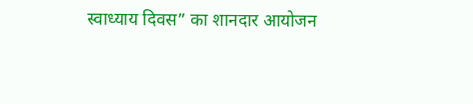स्वाध्याय दिवस” का शानदार आयोजन